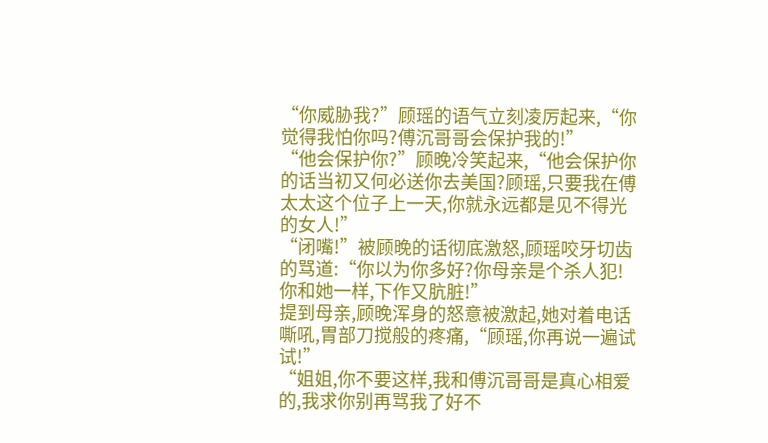“你威胁我?”顾瑶的语气立刻凌厉起来,“你觉得我怕你吗?傅沉哥哥会保护我的!”
“他会保护你?”顾晚冷笑起来,“他会保护你的话当初又何必送你去美国?顾瑶,只要我在傅太太这个位子上一天,你就永远都是见不得光的女人!”
“闭嘴!”被顾晚的话彻底激怒,顾瑶咬牙切齿的骂道:“你以为你多好?你母亲是个杀人犯!你和她一样,下作又肮脏!”
提到母亲,顾晚浑身的怒意被激起,她对着电话嘶吼,胃部刀搅般的疼痛,“顾瑶,你再说一遍试试!”
“姐姐,你不要这样,我和傅沉哥哥是真心相爱的,我求你别再骂我了好不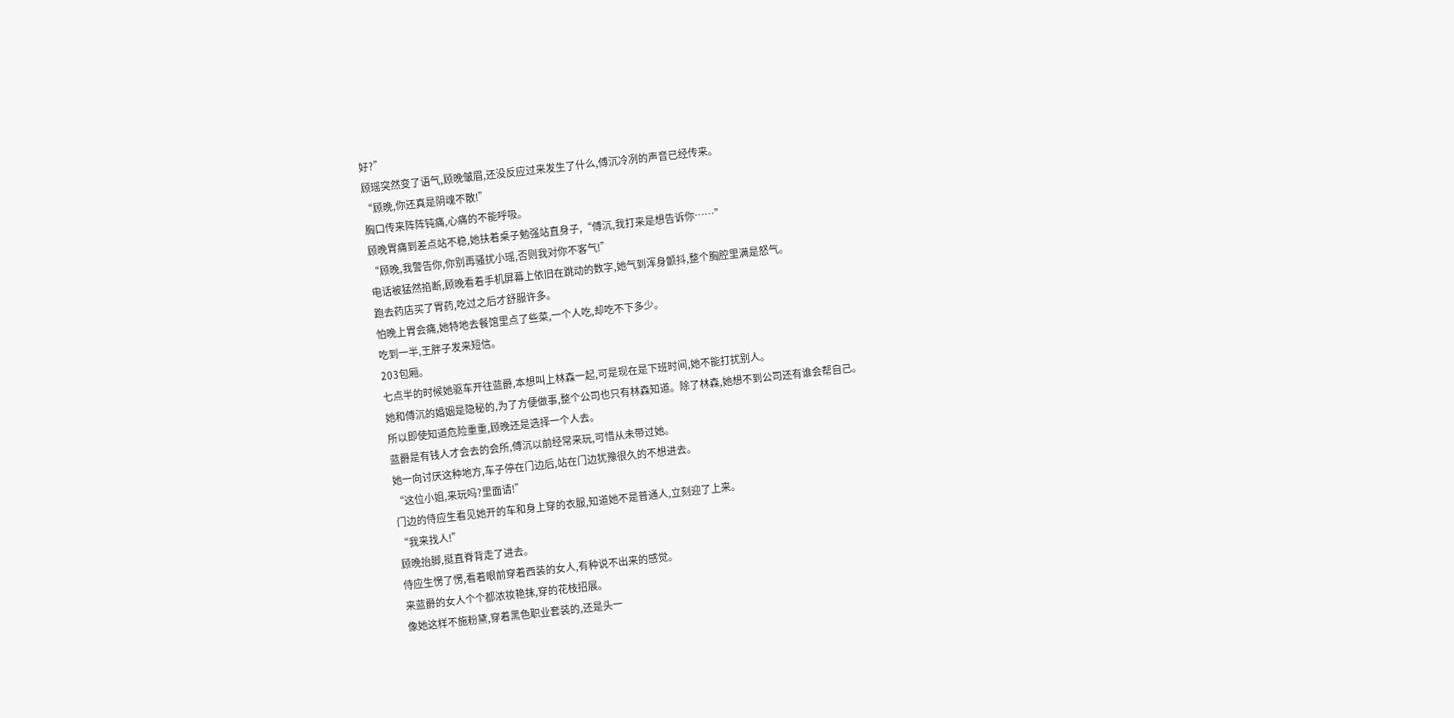好?”
顾瑶突然变了语气,顾晚皱眉,还没反应过来发生了什么,傅沉冷冽的声音已经传来。
“顾晚,你还真是阴魂不散!”
胸口传来阵阵钝痛,心痛的不能呼吸。
顾晚胃痛到差点站不稳,她扶着桌子勉强站直身子,“傅沉,我打来是想告诉你……”
“顾晚,我警告你,你别再骚扰小瑶,否则我对你不客气!”
电话被猛然掐断,顾晚看着手机屏幕上依旧在跳动的数字,她气到浑身颤抖,整个胸腔里满是怒气。
跑去药店买了胃药,吃过之后才舒服许多。
怕晚上胃会痛,她特地去餐馆里点了些菜,一个人吃,却吃不下多少。
吃到一半,王胖子发来短信。
203包厢。
七点半的时候她驱车开往蓝爵,本想叫上林森一起,可是现在是下班时间,她不能打扰别人。
她和傅沉的婚姻是隐秘的,为了方便做事,整个公司也只有林森知道。除了林森,她想不到公司还有谁会帮自己。
所以即使知道危险重重,顾晚还是选择一个人去。
蓝爵是有钱人才会去的会所,傅沉以前经常来玩,可惜从未带过她。
她一向讨厌这种地方,车子停在门边后,站在门边犹豫很久的不想进去。
“这位小姐,来玩吗?里面请!”
门边的侍应生看见她开的车和身上穿的衣服,知道她不是普通人,立刻迎了上来。
“我来找人!”
顾晚抬脚,挺直脊背走了进去。
侍应生愣了愣,看着眼前穿着西装的女人,有种说不出来的感觉。
来蓝爵的女人个个都浓妆艳抹,穿的花枝招展。
像她这样不施粉黛,穿着黑色职业套装的,还是头一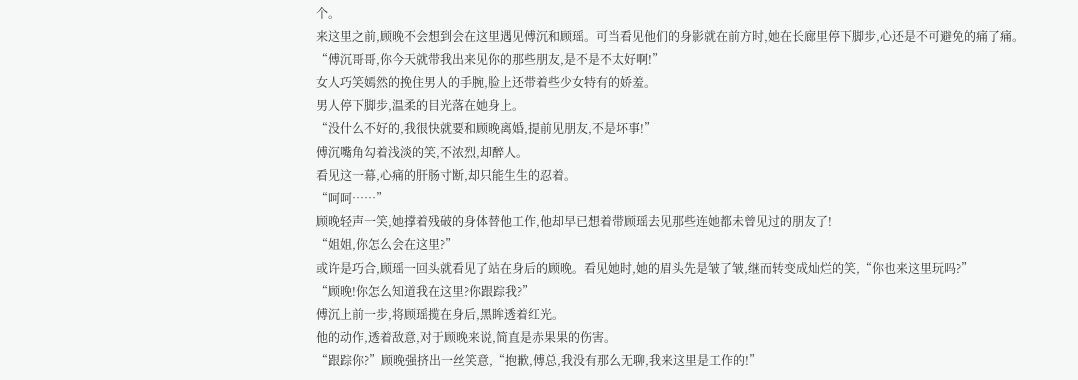个。
来这里之前,顾晚不会想到会在这里遇见傅沉和顾瑶。可当看见他们的身影就在前方时,她在长廊里停下脚步,心还是不可避免的痛了痛。
“傅沉哥哥,你今天就带我出来见你的那些朋友,是不是不太好啊!”
女人巧笑嫣然的挽住男人的手腕,脸上还带着些少女特有的娇羞。
男人停下脚步,温柔的目光落在她身上。
“没什么不好的,我很快就要和顾晚离婚,提前见朋友,不是坏事!”
傅沉嘴角勾着浅淡的笑,不浓烈,却醉人。
看见这一幕,心痛的肝肠寸断,却只能生生的忍着。
“呵呵……”
顾晚轻声一笑,她撑着残破的身体替他工作,他却早已想着带顾瑶去见那些连她都未曾见过的朋友了!
“姐姐,你怎么会在这里?”
或许是巧合,顾瑶一回头就看见了站在身后的顾晚。看见她时,她的眉头先是皱了皱,继而转变成灿烂的笑,“你也来这里玩吗?”
“顾晚!你怎么知道我在这里?你跟踪我?”
傅沉上前一步,将顾瑶揽在身后,黑眸透着红光。
他的动作,透着敌意,对于顾晚来说,简直是赤果果的伤害。
“跟踪你?”顾晚强挤出一丝笑意,“抱歉,傅总,我没有那么无聊,我来这里是工作的!”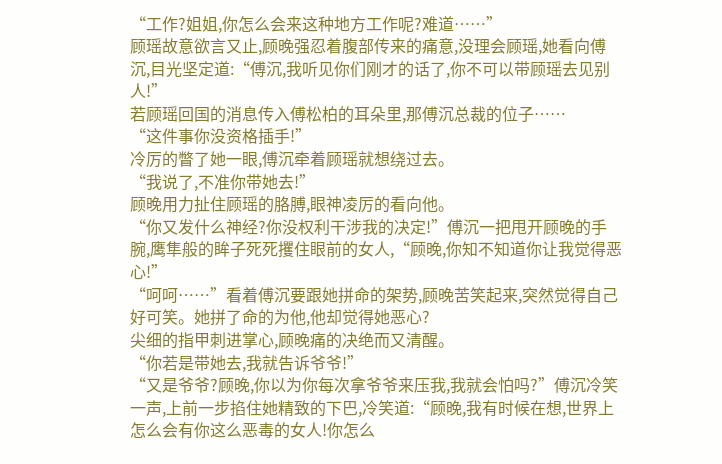“工作?姐姐,你怎么会来这种地方工作呢?难道……”
顾瑶故意欲言又止,顾晚强忍着腹部传来的痛意,没理会顾瑶,她看向傅沉,目光坚定道:“傅沉,我听见你们刚才的话了,你不可以带顾瑶去见别人!”
若顾瑶回国的消息传入傅松柏的耳朵里,那傅沉总裁的位子……
“这件事你没资格插手!”
冷厉的瞥了她一眼,傅沉牵着顾瑶就想绕过去。
“我说了,不准你带她去!”
顾晚用力扯住顾瑶的胳膊,眼神凌厉的看向他。
“你又发什么神经?你没权利干涉我的决定!”傅沉一把甩开顾晚的手腕,鹰隼般的眸子死死攫住眼前的女人,“顾晚,你知不知道你让我觉得恶心!”
“呵呵……”看着傅沉要跟她拼命的架势,顾晚苦笑起来,突然觉得自己好可笑。她拼了命的为他,他却觉得她恶心?
尖细的指甲刺进掌心,顾晚痛的决绝而又清醒。
“你若是带她去,我就告诉爷爷!”
“又是爷爷?顾晚,你以为你每次拿爷爷来压我,我就会怕吗?”傅沉冷笑一声,上前一步掐住她精致的下巴,冷笑道:“顾晚,我有时候在想,世界上怎么会有你这么恶毒的女人!你怎么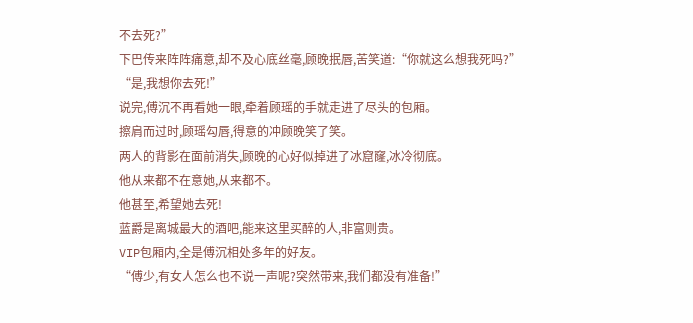不去死?”
下巴传来阵阵痛意,却不及心底丝毫,顾晚抿唇,苦笑道:“你就这么想我死吗?”
“是,我想你去死!”
说完,傅沉不再看她一眼,牵着顾瑶的手就走进了尽头的包厢。
擦肩而过时,顾瑶勾唇,得意的冲顾晚笑了笑。
两人的背影在面前消失,顾晚的心好似掉进了冰窟窿,冰冷彻底。
他从来都不在意她,从来都不。
他甚至,希望她去死!
蓝爵是离城最大的酒吧,能来这里买醉的人,非富则贵。
VIP包厢内,全是傅沉相处多年的好友。
“傅少,有女人怎么也不说一声呢?突然带来,我们都没有准备!”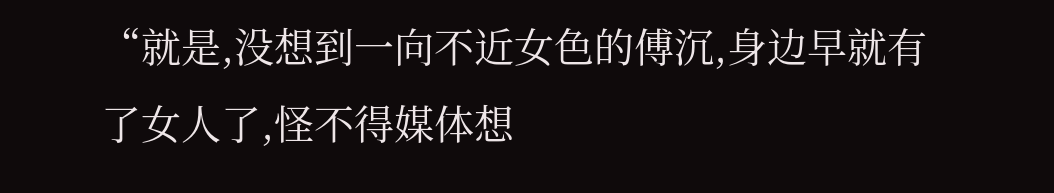“就是,没想到一向不近女色的傅沉,身边早就有了女人了,怪不得媒体想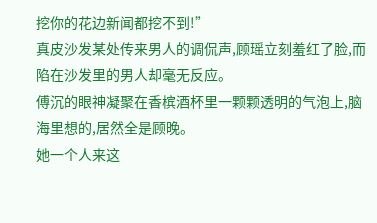挖你的花边新闻都挖不到!”
真皮沙发某处传来男人的调侃声,顾瑶立刻羞红了脸,而陷在沙发里的男人却毫无反应。
傅沉的眼神凝聚在香槟酒杯里一颗颗透明的气泡上,脑海里想的,居然全是顾晚。
她一个人来这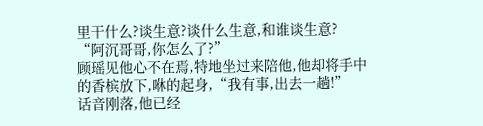里干什么?谈生意?谈什么生意,和谁谈生意?
“阿沉哥哥,你怎么了?”
顾瑶见他心不在焉,特地坐过来陪他,他却将手中的香槟放下,咻的起身,“我有事,出去一趟!”
话音刚落,他已经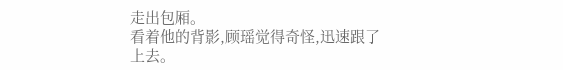走出包厢。
看着他的背影,顾瑶觉得奇怪,迅速跟了上去。